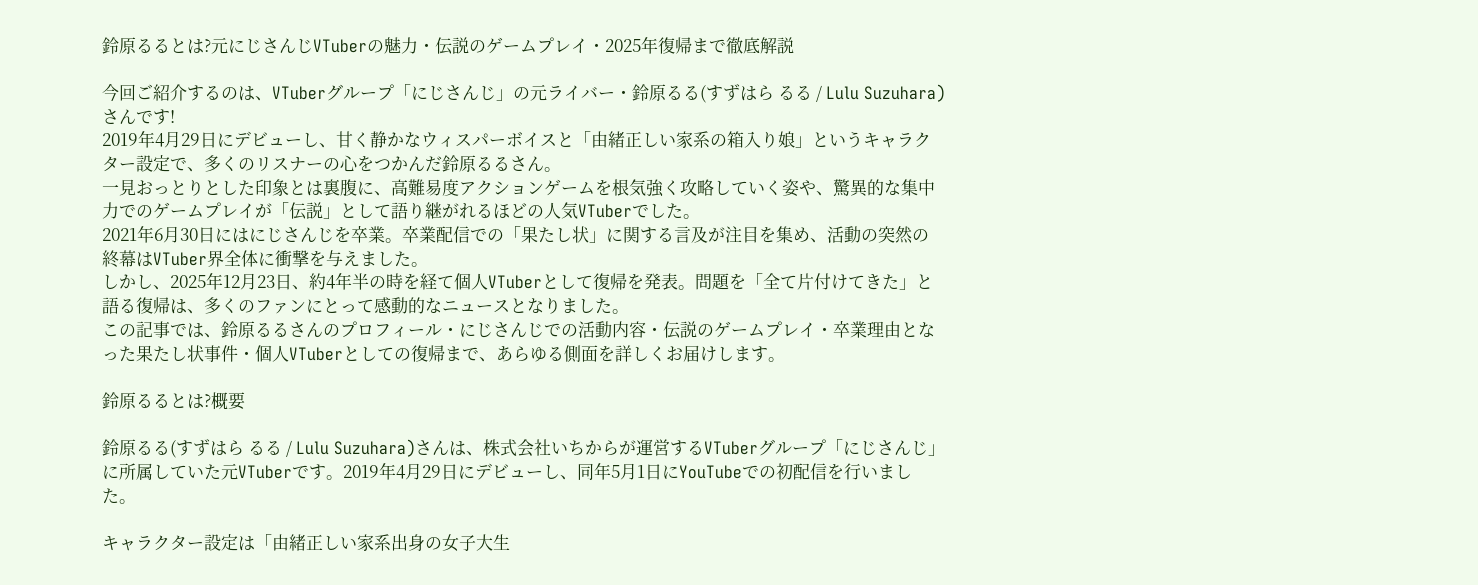鈴原るるとは?元にじさんじVTuberの魅力・伝説のゲームプレイ・2025年復帰まで徹底解説

今回ご紹介するのは、VTuberグループ「にじさんじ」の元ライバー・鈴原るる(すずはら るる / Lulu Suzuhara)さんです!
2019年4月29日にデビューし、甘く静かなウィスパーボイスと「由緒正しい家系の箱入り娘」というキャラクター設定で、多くのリスナーの心をつかんだ鈴原るるさん。
一見おっとりとした印象とは裏腹に、高難易度アクションゲームを根気強く攻略していく姿や、驚異的な集中力でのゲームプレイが「伝説」として語り継がれるほどの人気VTuberでした。
2021年6月30日にはにじさんじを卒業。卒業配信での「果たし状」に関する言及が注目を集め、活動の突然の終幕はVTuber界全体に衝撃を与えました。
しかし、2025年12月23日、約4年半の時を経て個人VTuberとして復帰を発表。問題を「全て片付けてきた」と語る復帰は、多くのファンにとって感動的なニュースとなりました。
この記事では、鈴原るるさんのプロフィール・にじさんじでの活動内容・伝説のゲームプレイ・卒業理由となった果たし状事件・個人VTuberとしての復帰まで、あらゆる側面を詳しくお届けします。

鈴原るるとは?概要

鈴原るる(すずはら るる / Lulu Suzuhara)さんは、株式会社いちからが運営するVTuberグループ「にじさんじ」に所属していた元VTuberです。2019年4月29日にデビューし、同年5月1日にYouTubeでの初配信を行いました。

キャラクター設定は「由緒正しい家系出身の女子大生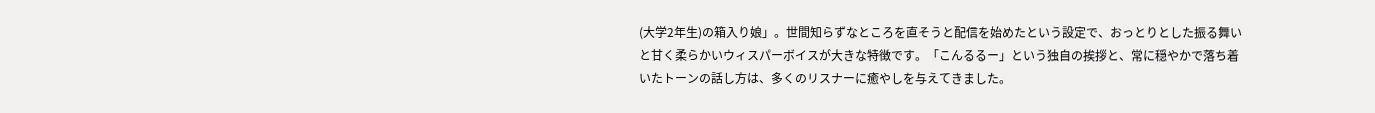(大学2年生)の箱入り娘」。世間知らずなところを直そうと配信を始めたという設定で、おっとりとした振る舞いと甘く柔らかいウィスパーボイスが大きな特徴です。「こんるるー」という独自の挨拶と、常に穏やかで落ち着いたトーンの話し方は、多くのリスナーに癒やしを与えてきました。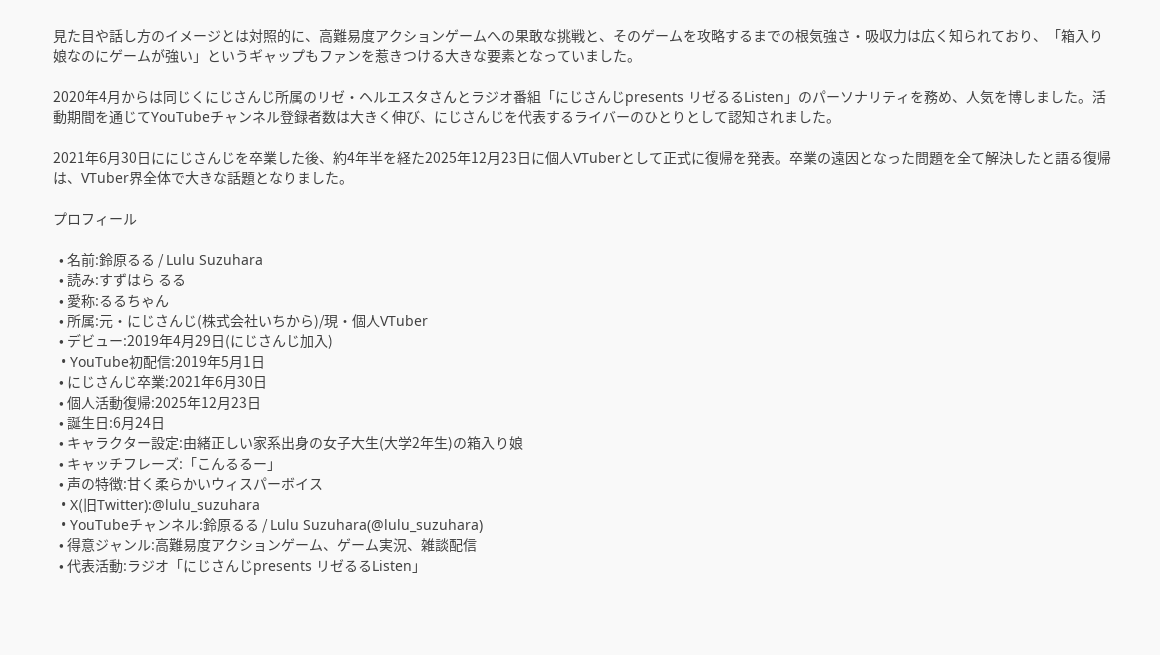見た目や話し方のイメージとは対照的に、高難易度アクションゲームへの果敢な挑戦と、そのゲームを攻略するまでの根気強さ・吸収力は広く知られており、「箱入り娘なのにゲームが強い」というギャップもファンを惹きつける大きな要素となっていました。

2020年4月からは同じくにじさんじ所属のリゼ・ヘルエスタさんとラジオ番組「にじさんじpresents リゼるるListen」のパーソナリティを務め、人気を博しました。活動期間を通じてYouTubeチャンネル登録者数は大きく伸び、にじさんじを代表するライバーのひとりとして認知されました。

2021年6月30日ににじさんじを卒業した後、約4年半を経た2025年12月23日に個人VTuberとして正式に復帰を発表。卒業の遠因となった問題を全て解決したと語る復帰は、VTuber界全体で大きな話題となりました。

プロフィール

  • 名前:鈴原るる / Lulu Suzuhara
  • 読み:すずはら るる
  • 愛称:るるちゃん
  • 所属:元・にじさんじ(株式会社いちから)/現・個人VTuber
  • デビュー:2019年4月29日(にじさんじ加入)
  • YouTube初配信:2019年5月1日
  • にじさんじ卒業:2021年6月30日
  • 個人活動復帰:2025年12月23日
  • 誕生日:6月24日
  • キャラクター設定:由緒正しい家系出身の女子大生(大学2年生)の箱入り娘
  • キャッチフレーズ:「こんるるー」
  • 声の特徴:甘く柔らかいウィスパーボイス
  • X(旧Twitter):@lulu_suzuhara
  • YouTubeチャンネル:鈴原るる / Lulu Suzuhara(@lulu_suzuhara)
  • 得意ジャンル:高難易度アクションゲーム、ゲーム実況、雑談配信
  • 代表活動:ラジオ「にじさんじpresents リゼるるListen」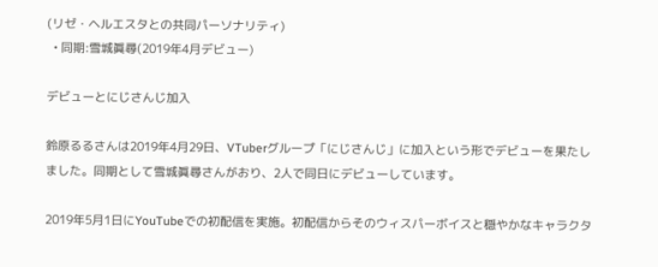(リゼ・ヘルエスタとの共同パーソナリティ)
  • 同期:雪城眞尋(2019年4月デビュー)

デビューとにじさんじ加入

鈴原るるさんは2019年4月29日、VTuberグループ「にじさんじ」に加入という形でデビューを果たしました。同期として雪城眞尋さんがおり、2人で同日にデビューしています。

2019年5月1日にYouTubeでの初配信を実施。初配信からそのウィスパーボイスと穏やかなキャラクタ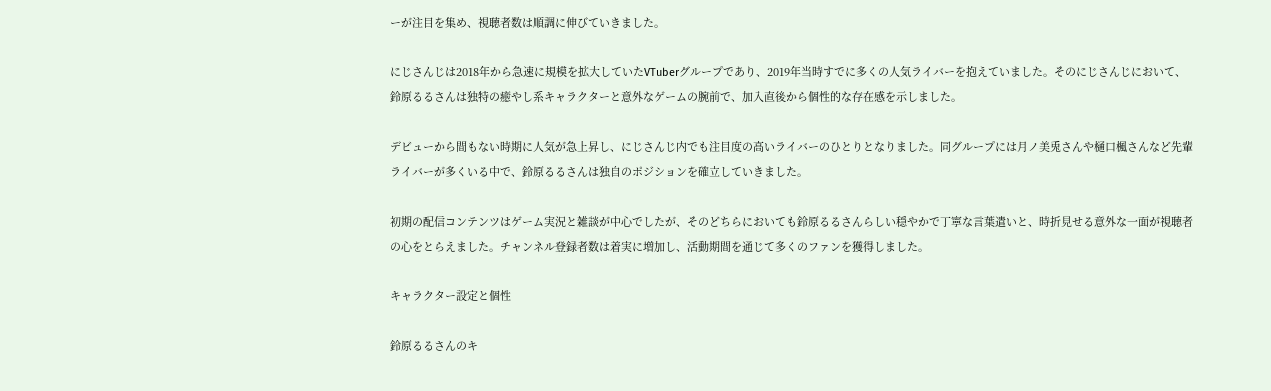ーが注目を集め、視聴者数は順調に伸びていきました。

にじさんじは2018年から急速に規模を拡大していたVTuberグループであり、2019年当時すでに多くの人気ライバーを抱えていました。そのにじさんじにおいて、鈴原るるさんは独特の癒やし系キャラクターと意外なゲームの腕前で、加入直後から個性的な存在感を示しました。

デビューから間もない時期に人気が急上昇し、にじさんじ内でも注目度の高いライバーのひとりとなりました。同グループには月ノ美兎さんや樋口楓さんなど先輩ライバーが多くいる中で、鈴原るるさんは独自のポジションを確立していきました。

初期の配信コンテンツはゲーム実況と雑談が中心でしたが、そのどちらにおいても鈴原るるさんらしい穏やかで丁寧な言葉遣いと、時折見せる意外な一面が視聴者の心をとらえました。チャンネル登録者数は着実に増加し、活動期間を通じて多くのファンを獲得しました。

キャラクター設定と個性

鈴原るるさんのキ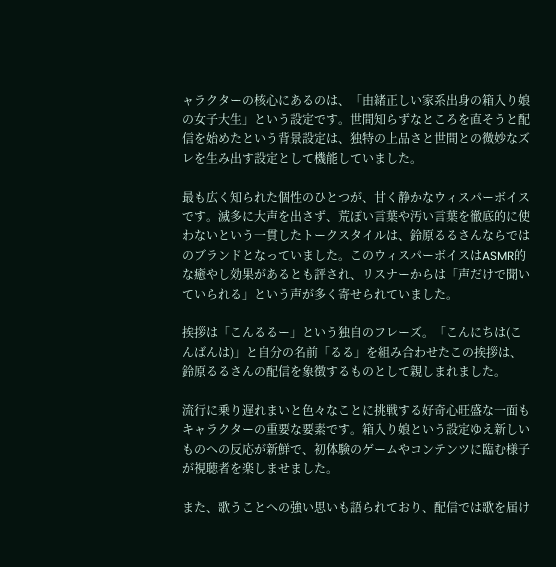ャラクターの核心にあるのは、「由緒正しい家系出身の箱入り娘の女子大生」という設定です。世間知らずなところを直そうと配信を始めたという背景設定は、独特の上品さと世間との微妙なズレを生み出す設定として機能していました。

最も広く知られた個性のひとつが、甘く静かなウィスパーボイスです。滅多に大声を出さず、荒ぽい言葉や汚い言葉を徹底的に使わないという一貫したトークスタイルは、鈴原るるさんならではのブランドとなっていました。このウィスパーボイスはASMR的な癒やし効果があるとも評され、リスナーからは「声だけで聞いていられる」という声が多く寄せられていました。

挨拶は「こんるるー」という独自のフレーズ。「こんにちは(こんばんは)」と自分の名前「るる」を組み合わせたこの挨拶は、鈴原るるさんの配信を象徴するものとして親しまれました。

流行に乗り遅れまいと色々なことに挑戦する好奇心旺盛な一面もキャラクターの重要な要素です。箱入り娘という設定ゆえ新しいものへの反応が新鮮で、初体験のゲームやコンテンツに臨む様子が視聴者を楽しませました。

また、歌うことへの強い思いも語られており、配信では歌を届け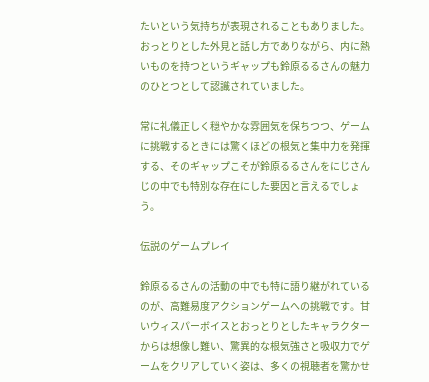たいという気持ちが表現されることもありました。おっとりとした外見と話し方でありながら、内に熱いものを持つというギャップも鈴原るるさんの魅力のひとつとして認識されていました。

常に礼儀正しく穏やかな雰囲気を保ちつつ、ゲームに挑戦するときには驚くほどの根気と集中力を発揮する、そのギャップこそが鈴原るるさんをにじさんじの中でも特別な存在にした要因と言えるでしょう。

伝説のゲームプレイ

鈴原るるさんの活動の中でも特に語り継がれているのが、高難易度アクションゲームへの挑戦です。甘いウィスパーボイスとおっとりとしたキャラクターからは想像し難い、驚異的な根気強さと吸収力でゲームをクリアしていく姿は、多くの視聴者を驚かせ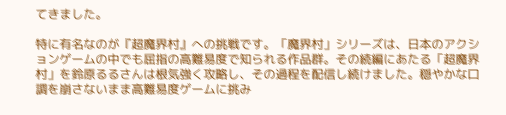てきました。

特に有名なのが『超魔界村』への挑戦です。「魔界村」シリーズは、日本のアクションゲームの中でも屈指の高難易度で知られる作品群。その続編にあたる「超魔界村」を鈴原るるさんは根気強く攻略し、その過程を配信し続けました。穏やかな口調を崩さないまま高難易度ゲームに挑み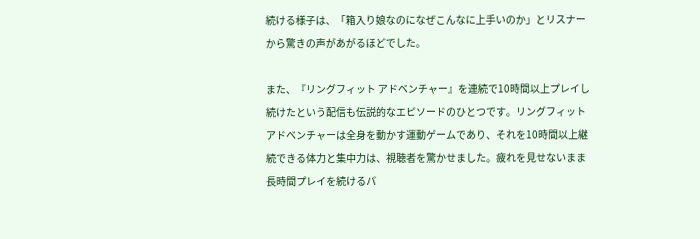続ける様子は、「箱入り娘なのになぜこんなに上手いのか」とリスナーから驚きの声があがるほどでした。

また、『リングフィット アドベンチャー』を連続で10時間以上プレイし続けたという配信も伝説的なエピソードのひとつです。リングフィットアドベンチャーは全身を動かす運動ゲームであり、それを10時間以上継続できる体力と集中力は、視聴者を驚かせました。疲れを見せないまま長時間プレイを続けるパ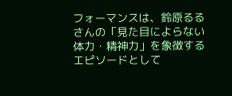フォーマンスは、鈴原るるさんの「見た目によらない体力・精神力」を象徴するエピソードとして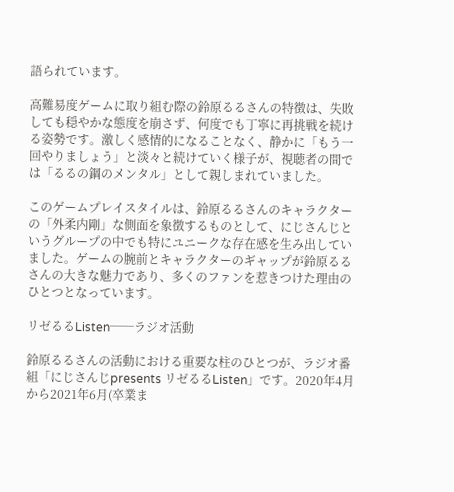語られています。

高難易度ゲームに取り組む際の鈴原るるさんの特徴は、失敗しても穏やかな態度を崩さず、何度でも丁寧に再挑戦を続ける姿勢です。激しく感情的になることなく、静かに「もう一回やりましょう」と淡々と続けていく様子が、視聴者の間では「るるの鋼のメンタル」として親しまれていました。

このゲームプレイスタイルは、鈴原るるさんのキャラクターの「外柔内剛」な側面を象徴するものとして、にじさんじというグループの中でも特にユニークな存在感を生み出していました。ゲームの腕前とキャラクターのギャップが鈴原るるさんの大きな魅力であり、多くのファンを惹きつけた理由のひとつとなっています。

リゼるるListen──ラジオ活動

鈴原るるさんの活動における重要な柱のひとつが、ラジオ番組「にじさんじpresents リゼるるListen」です。2020年4月から2021年6月(卒業ま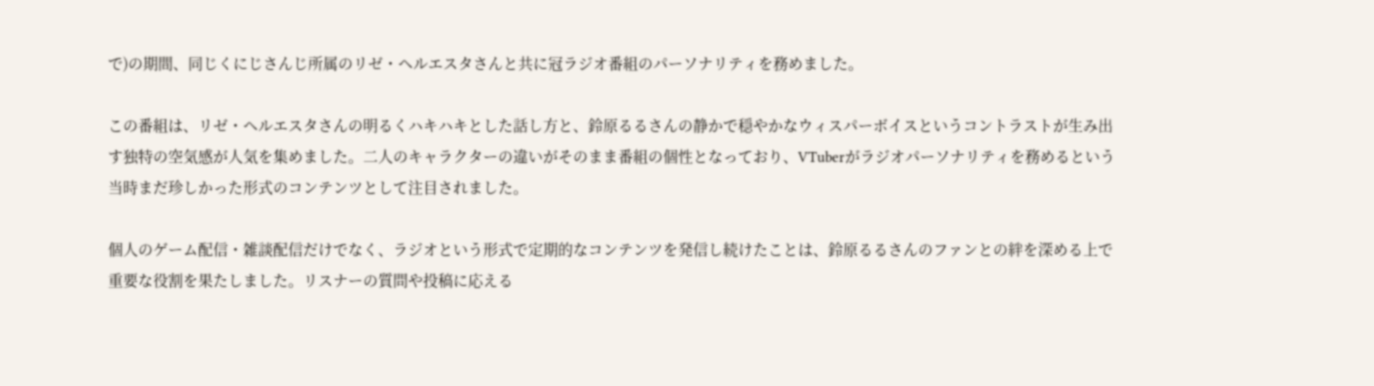で)の期間、同じくにじさんじ所属のリゼ・ヘルエスタさんと共に冠ラジオ番組のパーソナリティを務めました。

この番組は、リゼ・ヘルエスタさんの明るくハキハキとした話し方と、鈴原るるさんの静かで穏やかなウィスパーボイスというコントラストが生み出す独特の空気感が人気を集めました。二人のキャラクターの違いがそのまま番組の個性となっており、VTuberがラジオパーソナリティを務めるという当時まだ珍しかった形式のコンテンツとして注目されました。

個人のゲーム配信・雑談配信だけでなく、ラジオという形式で定期的なコンテンツを発信し続けたことは、鈴原るるさんのファンとの絆を深める上で重要な役割を果たしました。リスナーの質問や投稿に応える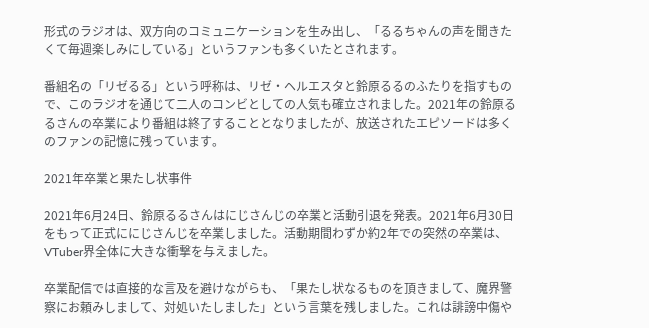形式のラジオは、双方向のコミュニケーションを生み出し、「るるちゃんの声を聞きたくて毎週楽しみにしている」というファンも多くいたとされます。

番組名の「リゼるる」という呼称は、リゼ・ヘルエスタと鈴原るるのふたりを指すもので、このラジオを通じて二人のコンビとしての人気も確立されました。2021年の鈴原るるさんの卒業により番組は終了することとなりましたが、放送されたエピソードは多くのファンの記憶に残っています。

2021年卒業と果たし状事件

2021年6月24日、鈴原るるさんはにじさんじの卒業と活動引退を発表。2021年6月30日をもって正式ににじさんじを卒業しました。活動期間わずか約2年での突然の卒業は、VTuber界全体に大きな衝撃を与えました。

卒業配信では直接的な言及を避けながらも、「果たし状なるものを頂きまして、魔界警察にお頼みしまして、対処いたしました」という言葉を残しました。これは誹謗中傷や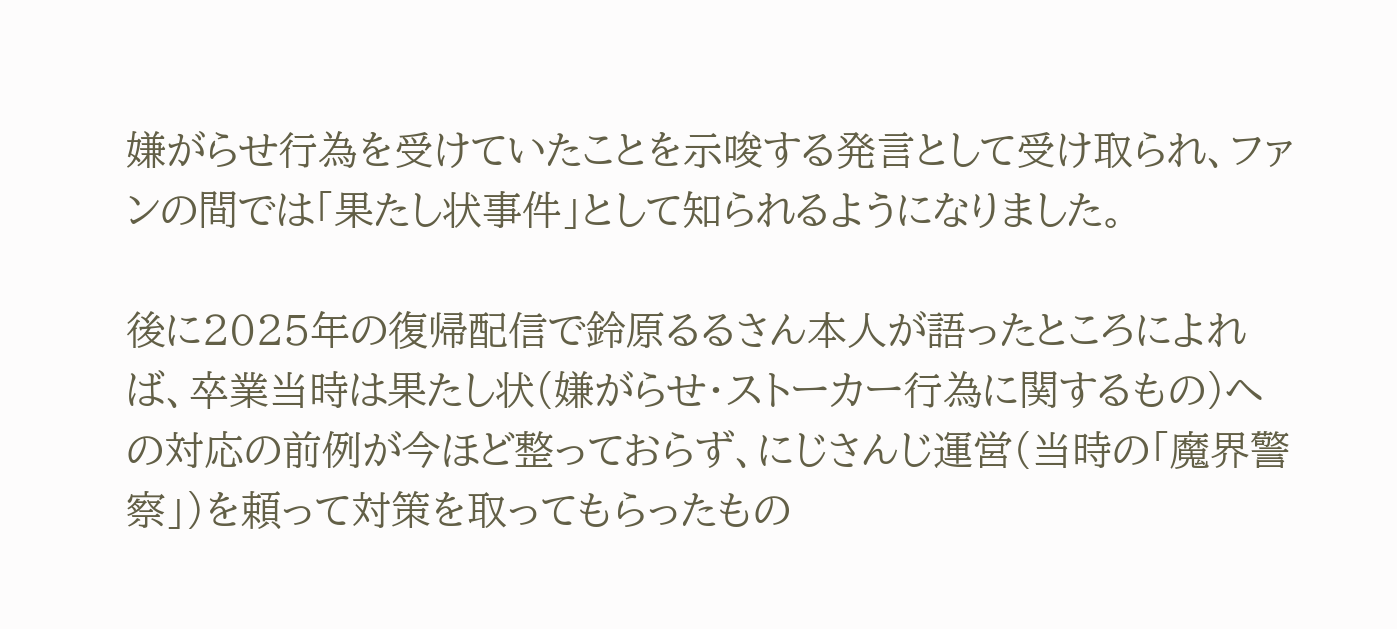嫌がらせ行為を受けていたことを示唆する発言として受け取られ、ファンの間では「果たし状事件」として知られるようになりました。

後に2025年の復帰配信で鈴原るるさん本人が語ったところによれば、卒業当時は果たし状(嫌がらせ・ストーカー行為に関するもの)への対応の前例が今ほど整っておらず、にじさんじ運営(当時の「魔界警察」)を頼って対策を取ってもらったもの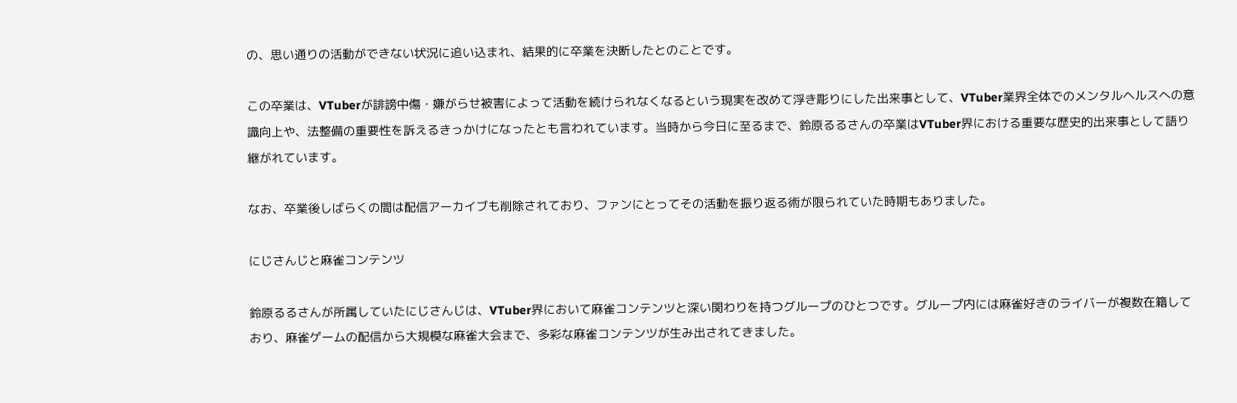の、思い通りの活動ができない状況に追い込まれ、結果的に卒業を決断したとのことです。

この卒業は、VTuberが誹謗中傷・嫌がらせ被害によって活動を続けられなくなるという現実を改めて浮き彫りにした出来事として、VTuber業界全体でのメンタルヘルスへの意識向上や、法整備の重要性を訴えるきっかけになったとも言われています。当時から今日に至るまで、鈴原るるさんの卒業はVTuber界における重要な歴史的出来事として語り継がれています。

なお、卒業後しばらくの間は配信アーカイブも削除されており、ファンにとってその活動を振り返る術が限られていた時期もありました。

にじさんじと麻雀コンテンツ

鈴原るるさんが所属していたにじさんじは、VTuber界において麻雀コンテンツと深い関わりを持つグループのひとつです。グループ内には麻雀好きのライバーが複数在籍しており、麻雀ゲームの配信から大規模な麻雀大会まで、多彩な麻雀コンテンツが生み出されてきました。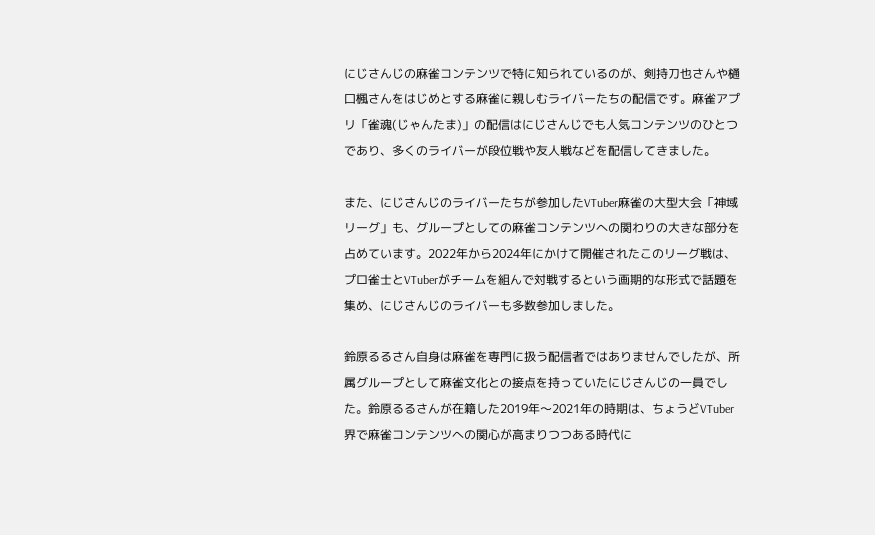にじさんじの麻雀コンテンツで特に知られているのが、剣持刀也さんや樋口楓さんをはじめとする麻雀に親しむライバーたちの配信です。麻雀アプリ「雀魂(じゃんたま)」の配信はにじさんじでも人気コンテンツのひとつであり、多くのライバーが段位戦や友人戦などを配信してきました。

また、にじさんじのライバーたちが参加したVTuber麻雀の大型大会「神域リーグ」も、グループとしての麻雀コンテンツへの関わりの大きな部分を占めています。2022年から2024年にかけて開催されたこのリーグ戦は、プロ雀士とVTuberがチームを組んで対戦するという画期的な形式で話題を集め、にじさんじのライバーも多数参加しました。

鈴原るるさん自身は麻雀を専門に扱う配信者ではありませんでしたが、所属グループとして麻雀文化との接点を持っていたにじさんじの一員でした。鈴原るるさんが在籍した2019年〜2021年の時期は、ちょうどVTuber界で麻雀コンテンツへの関心が高まりつつある時代に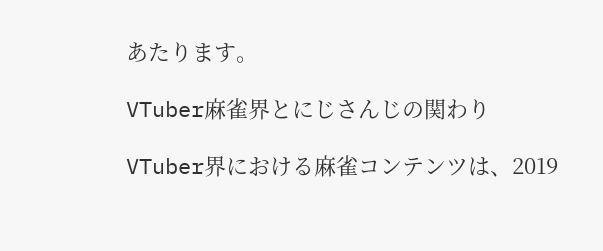あたります。

VTuber麻雀界とにじさんじの関わり

VTuber界における麻雀コンテンツは、2019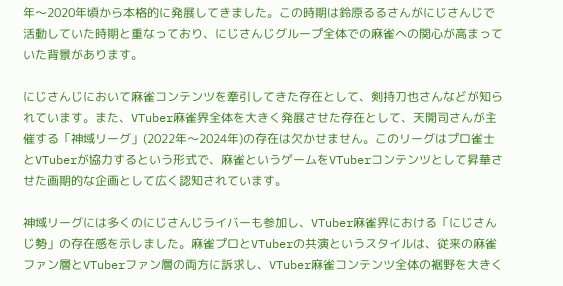年〜2020年頃から本格的に発展してきました。この時期は鈴原るるさんがにじさんじで活動していた時期と重なっており、にじさんじグループ全体での麻雀への関心が高まっていた背景があります。

にじさんじにおいて麻雀コンテンツを牽引してきた存在として、剣持刀也さんなどが知られています。また、VTuber麻雀界全体を大きく発展させた存在として、天開司さんが主催する「神域リーグ」(2022年〜2024年)の存在は欠かせません。このリーグはプロ雀士とVTuberが協力するという形式で、麻雀というゲームをVTuberコンテンツとして昇華させた画期的な企画として広く認知されています。

神域リーグには多くのにじさんじライバーも参加し、VTuber麻雀界における「にじさんじ勢」の存在感を示しました。麻雀プロとVTuberの共演というスタイルは、従来の麻雀ファン層とVTuberファン層の両方に訴求し、VTuber麻雀コンテンツ全体の裾野を大きく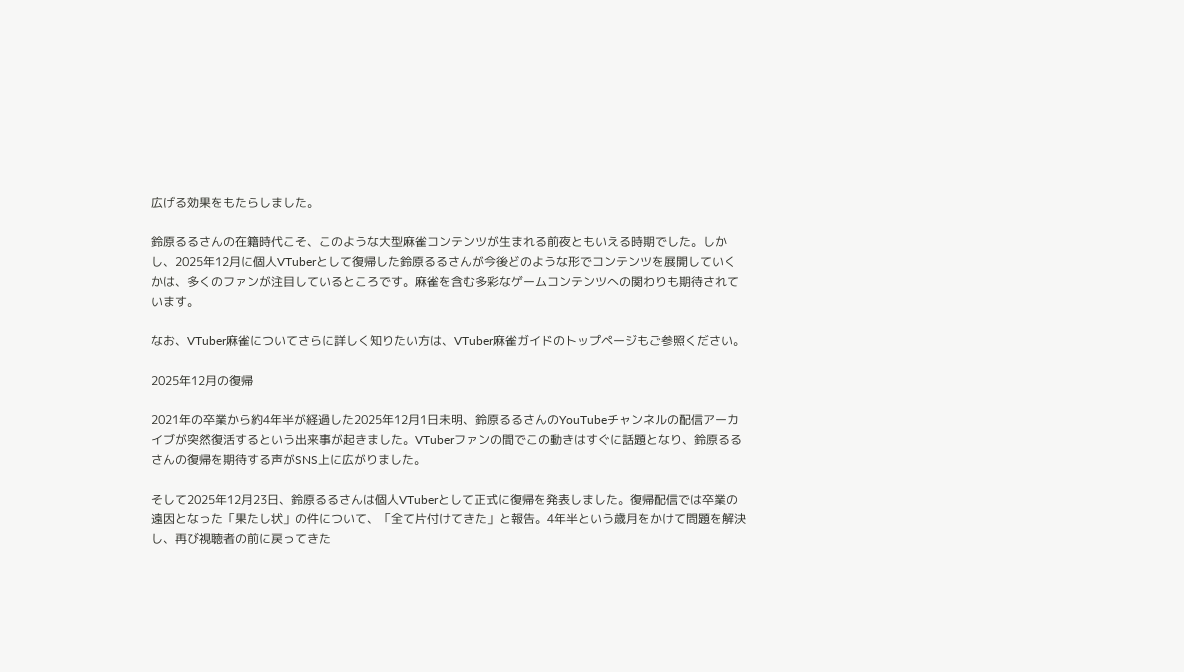広げる効果をもたらしました。

鈴原るるさんの在籍時代こそ、このような大型麻雀コンテンツが生まれる前夜ともいえる時期でした。しかし、2025年12月に個人VTuberとして復帰した鈴原るるさんが今後どのような形でコンテンツを展開していくかは、多くのファンが注目しているところです。麻雀を含む多彩なゲームコンテンツへの関わりも期待されています。

なお、VTuber麻雀についてさらに詳しく知りたい方は、VTuber麻雀ガイドのトップページもご参照ください。

2025年12月の復帰

2021年の卒業から約4年半が経過した2025年12月1日未明、鈴原るるさんのYouTubeチャンネルの配信アーカイブが突然復活するという出来事が起きました。VTuberファンの間でこの動きはすぐに話題となり、鈴原るるさんの復帰を期待する声がSNS上に広がりました。

そして2025年12月23日、鈴原るるさんは個人VTuberとして正式に復帰を発表しました。復帰配信では卒業の遠因となった「果たし状」の件について、「全て片付けてきた」と報告。4年半という歳月をかけて問題を解決し、再び視聴者の前に戻ってきた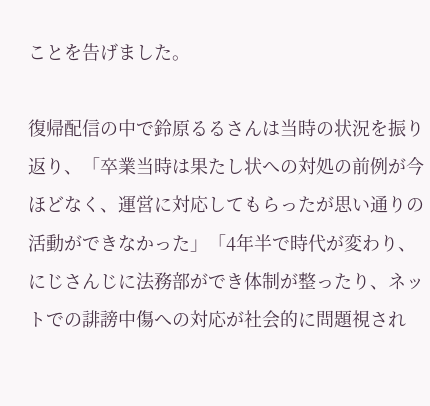ことを告げました。

復帰配信の中で鈴原るるさんは当時の状況を振り返り、「卒業当時は果たし状への対処の前例が今ほどなく、運営に対応してもらったが思い通りの活動ができなかった」「4年半で時代が変わり、にじさんじに法務部ができ体制が整ったり、ネットでの誹謗中傷への対応が社会的に問題視され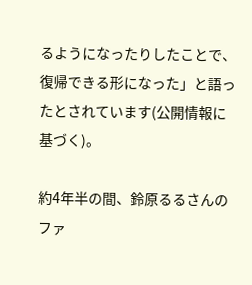るようになったりしたことで、復帰できる形になった」と語ったとされています(公開情報に基づく)。

約4年半の間、鈴原るるさんのファ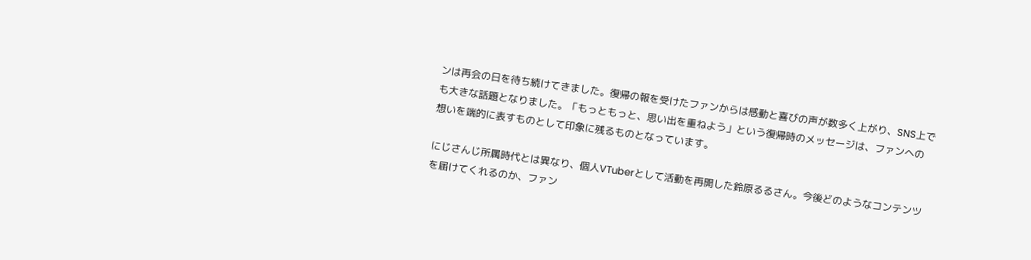ンは再会の日を待ち続けてきました。復帰の報を受けたファンからは感動と喜びの声が数多く上がり、SNS上でも大きな話題となりました。「もっともっと、思い出を重ねよう」という復帰時のメッセージは、ファンへの想いを端的に表すものとして印象に残るものとなっています。

にじさんじ所属時代とは異なり、個人VTuberとして活動を再開した鈴原るるさん。今後どのようなコンテンツを届けてくれるのか、ファン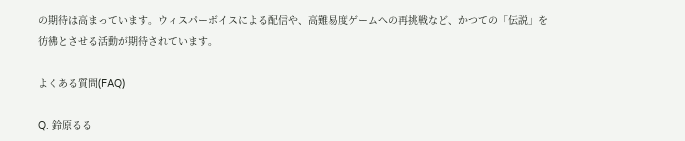の期待は高まっています。ウィスパーボイスによる配信や、高難易度ゲームへの再挑戦など、かつての「伝説」を彷彿とさせる活動が期待されています。

よくある質問(FAQ)

Q. 鈴原るる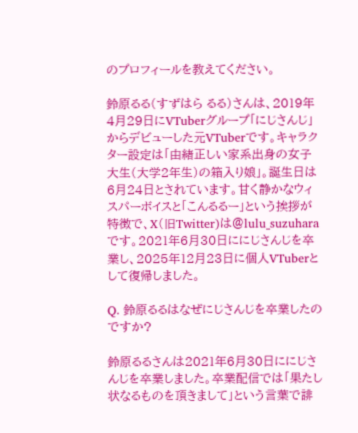のプロフィールを教えてください。

鈴原るる(すずはら るる)さんは、2019年4月29日にVTuberグループ「にじさんじ」からデビューした元VTuberです。キャラクター設定は「由緒正しい家系出身の女子大生(大学2年生)の箱入り娘」。誕生日は6月24日とされています。甘く静かなウィスパーボイスと「こんるるー」という挨拶が特徴で、X(旧Twitter)は@lulu_suzuharaです。2021年6月30日ににじさんじを卒業し、2025年12月23日に個人VTuberとして復帰しました。

Q. 鈴原るるはなぜにじさんじを卒業したのですか?

鈴原るるさんは2021年6月30日ににじさんじを卒業しました。卒業配信では「果たし状なるものを頂きまして」という言葉で誹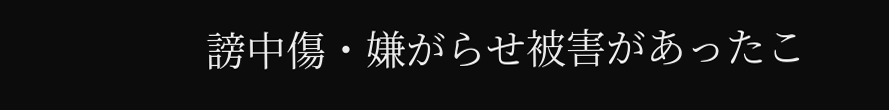謗中傷・嫌がらせ被害があったこ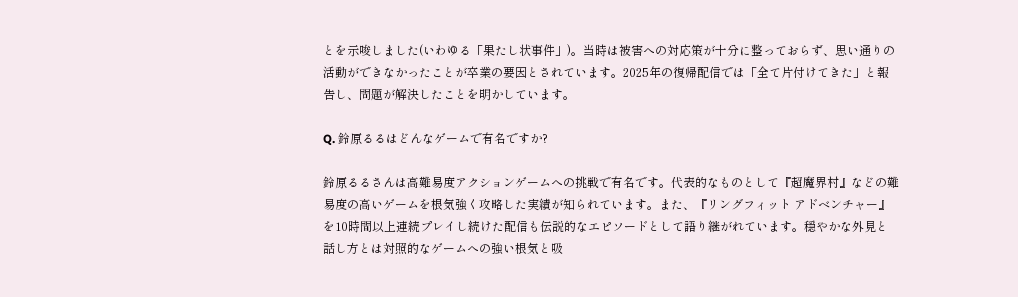とを示唆しました(いわゆる「果たし状事件」)。当時は被害への対応策が十分に整っておらず、思い通りの活動ができなかったことが卒業の要因とされています。2025年の復帰配信では「全て片付けてきた」と報告し、問題が解決したことを明かしています。

Q. 鈴原るるはどんなゲームで有名ですか?

鈴原るるさんは高難易度アクションゲームへの挑戦で有名です。代表的なものとして『超魔界村』などの難易度の高いゲームを根気強く攻略した実績が知られています。また、『リングフィット アドベンチャー』を10時間以上連続プレイし続けた配信も伝説的なエピソードとして語り継がれています。穏やかな外見と話し方とは対照的なゲームへの強い根気と吸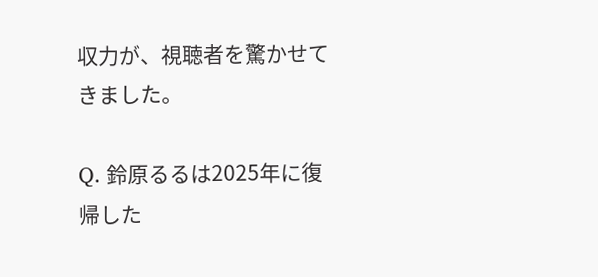収力が、視聴者を驚かせてきました。

Q. 鈴原るるは2025年に復帰した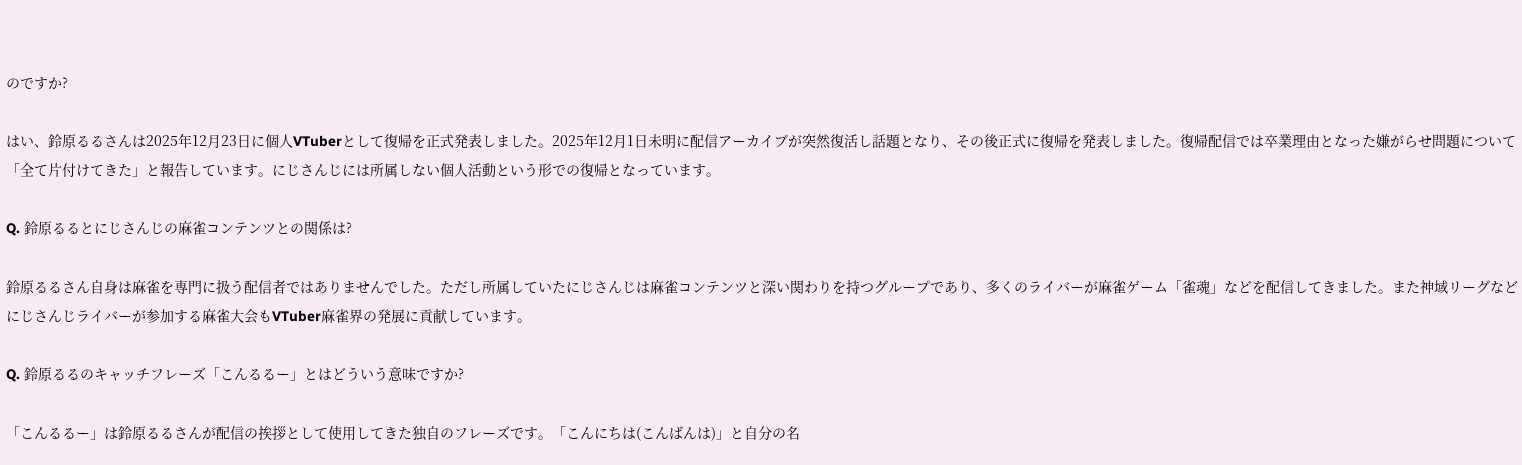のですか?

はい、鈴原るるさんは2025年12月23日に個人VTuberとして復帰を正式発表しました。2025年12月1日未明に配信アーカイブが突然復活し話題となり、その後正式に復帰を発表しました。復帰配信では卒業理由となった嫌がらせ問題について「全て片付けてきた」と報告しています。にじさんじには所属しない個人活動という形での復帰となっています。

Q. 鈴原るるとにじさんじの麻雀コンテンツとの関係は?

鈴原るるさん自身は麻雀を専門に扱う配信者ではありませんでした。ただし所属していたにじさんじは麻雀コンテンツと深い関わりを持つグループであり、多くのライバーが麻雀ゲーム「雀魂」などを配信してきました。また神域リーグなどにじさんじライバーが参加する麻雀大会もVTuber麻雀界の発展に貢献しています。

Q. 鈴原るるのキャッチフレーズ「こんるるー」とはどういう意味ですか?

「こんるるー」は鈴原るるさんが配信の挨拶として使用してきた独自のフレーズです。「こんにちは(こんばんは)」と自分の名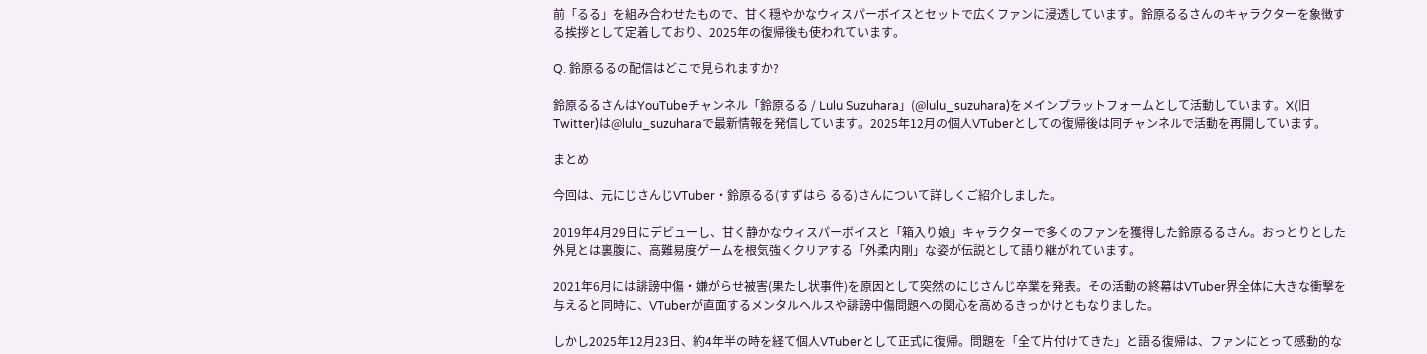前「るる」を組み合わせたもので、甘く穏やかなウィスパーボイスとセットで広くファンに浸透しています。鈴原るるさんのキャラクターを象徴する挨拶として定着しており、2025年の復帰後も使われています。

Q. 鈴原るるの配信はどこで見られますか?

鈴原るるさんはYouTubeチャンネル「鈴原るる / Lulu Suzuhara」(@lulu_suzuhara)をメインプラットフォームとして活動しています。X(旧Twitter)は@lulu_suzuharaで最新情報を発信しています。2025年12月の個人VTuberとしての復帰後は同チャンネルで活動を再開しています。

まとめ

今回は、元にじさんじVTuber・鈴原るる(すずはら るる)さんについて詳しくご紹介しました。

2019年4月29日にデビューし、甘く静かなウィスパーボイスと「箱入り娘」キャラクターで多くのファンを獲得した鈴原るるさん。おっとりとした外見とは裏腹に、高難易度ゲームを根気強くクリアする「外柔内剛」な姿が伝説として語り継がれています。

2021年6月には誹謗中傷・嫌がらせ被害(果たし状事件)を原因として突然のにじさんじ卒業を発表。その活動の終幕はVTuber界全体に大きな衝撃を与えると同時に、VTuberが直面するメンタルヘルスや誹謗中傷問題への関心を高めるきっかけともなりました。

しかし2025年12月23日、約4年半の時を経て個人VTuberとして正式に復帰。問題を「全て片付けてきた」と語る復帰は、ファンにとって感動的な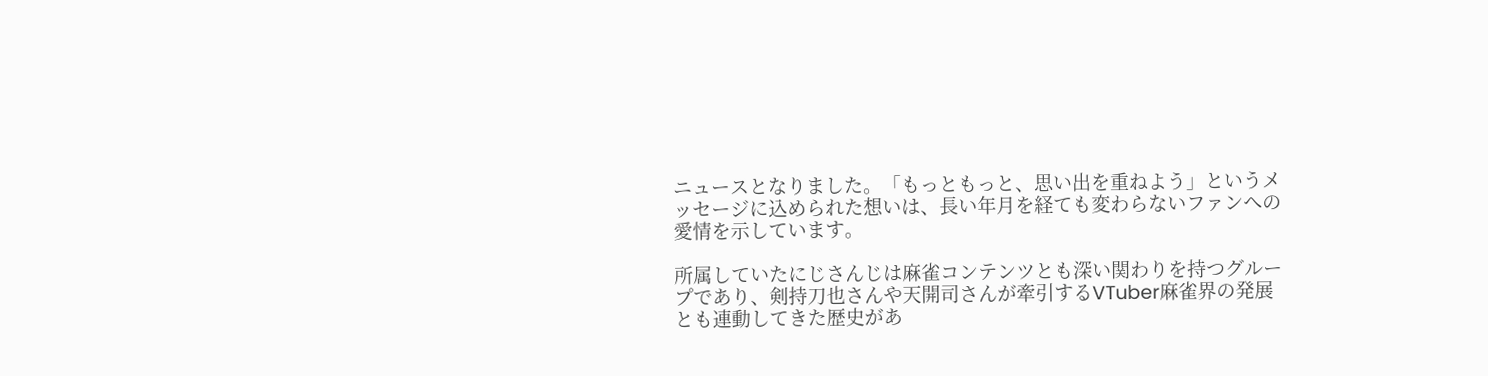ニュースとなりました。「もっともっと、思い出を重ねよう」というメッセージに込められた想いは、長い年月を経ても変わらないファンへの愛情を示しています。

所属していたにじさんじは麻雀コンテンツとも深い関わりを持つグループであり、剣持刀也さんや天開司さんが牽引するVTuber麻雀界の発展とも連動してきた歴史があ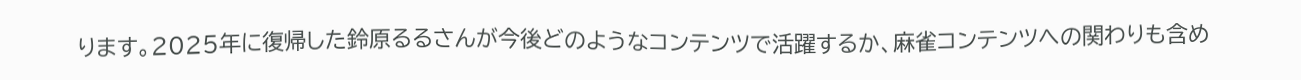ります。2025年に復帰した鈴原るるさんが今後どのようなコンテンツで活躍するか、麻雀コンテンツへの関わりも含め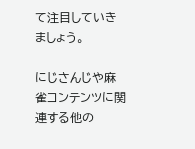て注目していきましょう。

にじさんじや麻雀コンテンツに関連する他の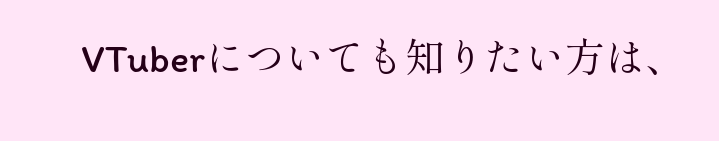VTuberについても知りたい方は、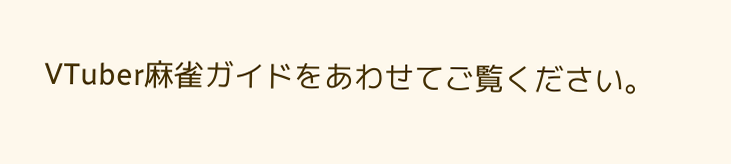VTuber麻雀ガイドをあわせてご覧ください。